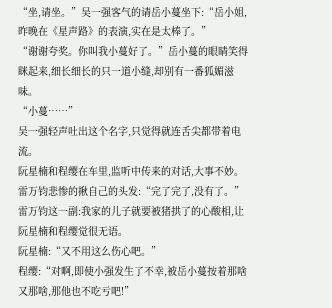“坐,请坐。”吴一强客气的请岳小蔓坐下:“岳小姐,昨晚在《星声路》的表演,实在是太棒了。”
“谢谢夸奖。你叫我小蔓好了。”岳小蔓的眼睛笑得眯起来,细长细长的只一道小缝,却别有一番狐媚滋味。
“小蔓……”
吴一强轻声吐出这个名字,只觉得就连舌尖都带着电流。
阮星楠和程缨在车里,监听中传来的对话,大事不妙。
雷万钧悲惨的揪自己的头发:“完了完了,没有了。”
雷万钧这一副:我家的儿子就要被猪拱了的心酸相,让阮星楠和程缨觉很无语。
阮星楠:“又不用这么伤心吧。”
程缨:“对啊,即使小强发生了不幸,被岳小蔓按着那啥又那啥,那他也不吃亏吧!”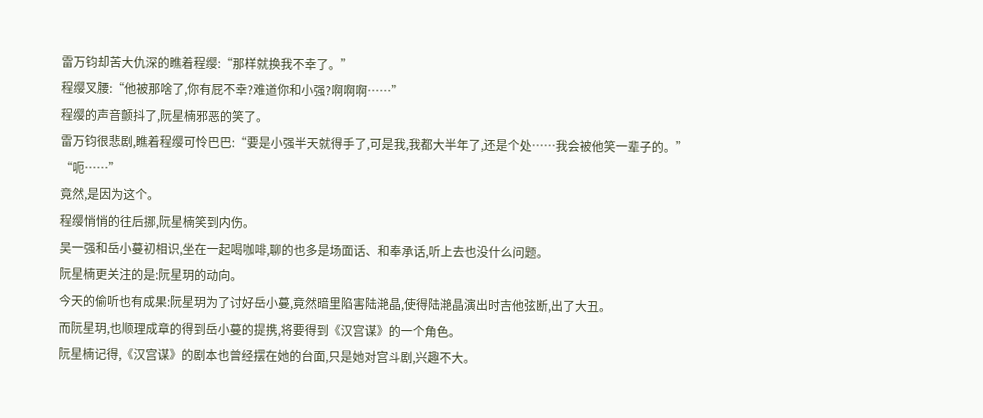雷万钧却苦大仇深的瞧着程缨:“那样就换我不幸了。”
程缨叉腰:“他被那啥了,你有屁不幸?难道你和小强?啊啊啊……”
程缨的声音颤抖了,阮星楠邪恶的笑了。
雷万钧很悲剧,瞧着程缨可怜巴巴:“要是小强半天就得手了,可是我,我都大半年了,还是个处……我会被他笑一辈子的。”
“呃……”
竟然,是因为这个。
程缨悄悄的往后挪,阮星楠笑到内伤。
吴一强和岳小蔓初相识,坐在一起喝咖啡,聊的也多是场面话、和奉承话,听上去也没什么问题。
阮星楠更关注的是:阮星玥的动向。
今天的偷听也有成果:阮星玥为了讨好岳小蔓,竟然暗里陷害陆滟晶,使得陆滟晶演出时吉他弦断,出了大丑。
而阮星玥,也顺理成章的得到岳小蔓的提携,将要得到《汉宫谋》的一个角色。
阮星楠记得,《汉宫谋》的剧本也曾经摆在她的台面,只是她对宫斗剧,兴趣不大。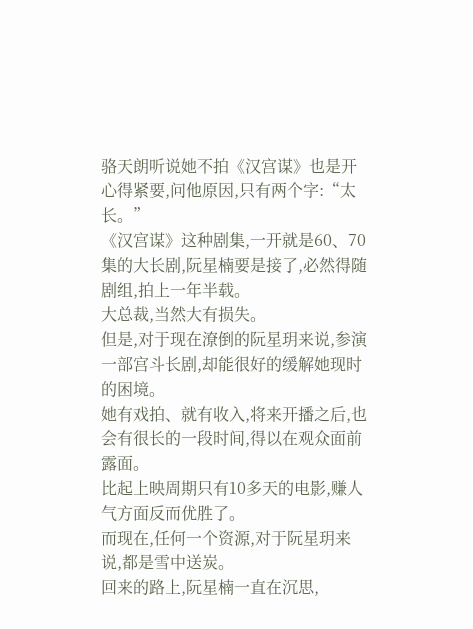骆天朗听说她不拍《汉宫谋》也是开心得紧要,问他原因,只有两个字:“太长。”
《汉宫谋》这种剧集,一开就是60、70集的大长剧,阮星楠要是接了,必然得随剧组,拍上一年半载。
大总裁,当然大有损失。
但是,对于现在潦倒的阮星玥来说,参演一部宫斗长剧,却能很好的缓解她现时的困境。
她有戏拍、就有收入,将来开播之后,也会有很长的一段时间,得以在观众面前露面。
比起上映周期只有10多天的电影,赚人气方面反而优胜了。
而现在,任何一个资源,对于阮星玥来说,都是雪中送炭。
回来的路上,阮星楠一直在沉思,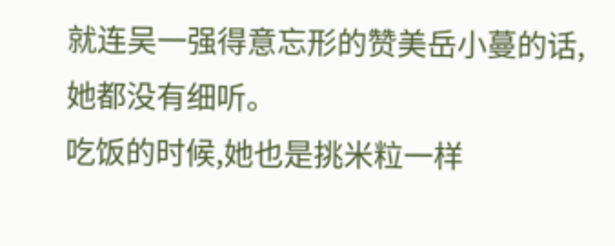就连吴一强得意忘形的赞美岳小蔓的话,她都没有细听。
吃饭的时候,她也是挑米粒一样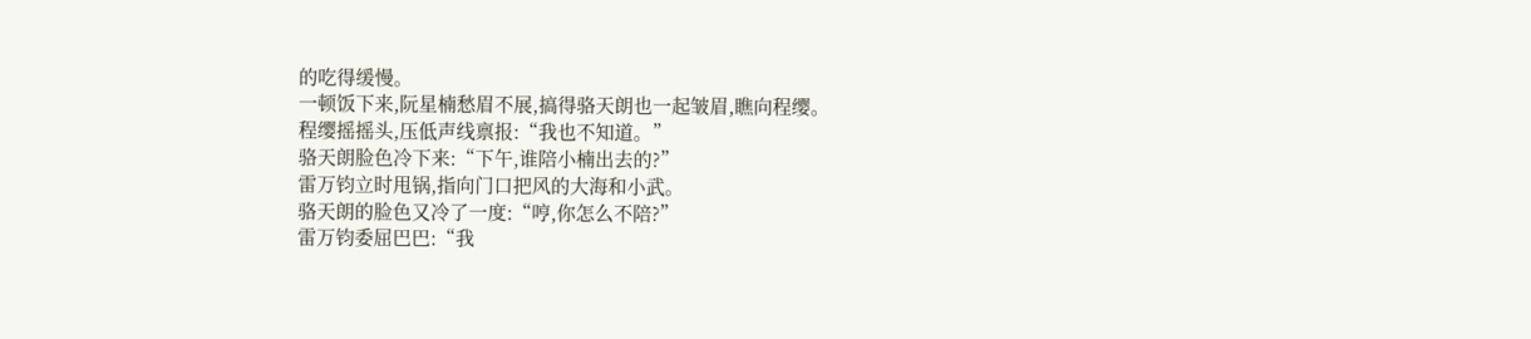的吃得缓慢。
一顿饭下来,阮星楠愁眉不展,搞得骆天朗也一起皱眉,瞧向程缨。
程缨摇摇头,压低声线禀报:“我也不知道。”
骆天朗脸色冷下来:“下午,谁陪小楠出去的?”
雷万钧立时甩锅,指向门口把风的大海和小武。
骆天朗的脸色又冷了一度:“哼,你怎么不陪?”
雷万钧委屈巴巴:“我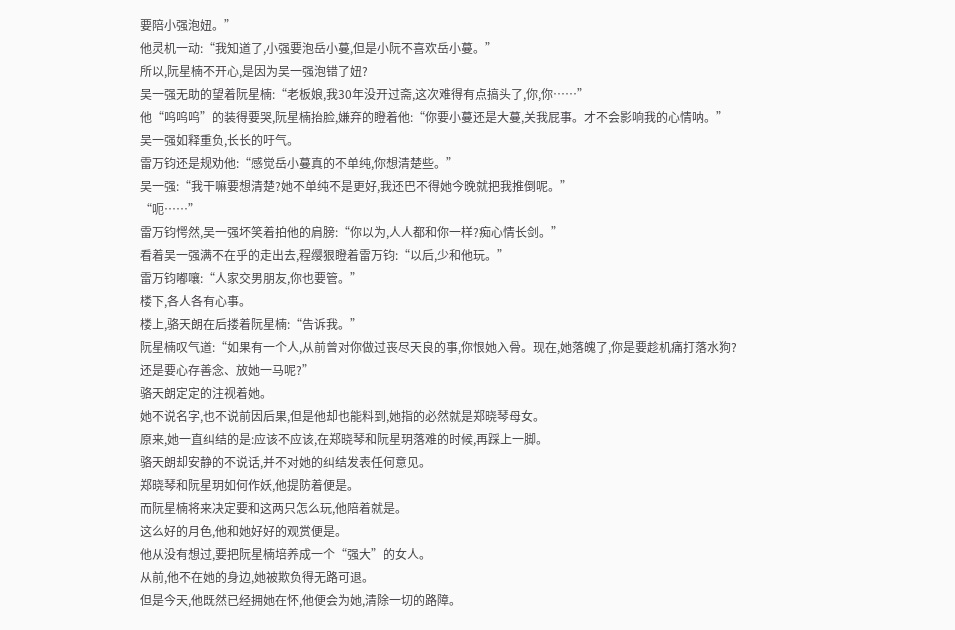要陪小强泡妞。”
他灵机一动:“我知道了,小强要泡岳小蔓,但是小阮不喜欢岳小蔓。”
所以,阮星楠不开心,是因为吴一强泡错了妞?
吴一强无助的望着阮星楠:“老板娘,我30年没开过斋,这次难得有点搞头了,你,你……”
他“呜呜呜”的装得要哭,阮星楠抬脸,嫌弃的瞪着他:“你要小蔓还是大蔓,关我屁事。才不会影响我的心情呐。”
吴一强如释重负,长长的吁气。
雷万钧还是规劝他:“感觉岳小蔓真的不单纯,你想清楚些。”
吴一强:“我干嘛要想清楚?她不单纯不是更好,我还巴不得她今晚就把我推倒呢。”
“呃……”
雷万钧愕然,吴一强坏笑着拍他的肩膀:“你以为,人人都和你一样?痴心情长剑。”
看着吴一强满不在乎的走出去,程缨狠瞪着雷万钧:“以后,少和他玩。”
雷万钧嘟嚷:“人家交男朋友,你也要管。”
楼下,各人各有心事。
楼上,骆天朗在后搂着阮星楠:“告诉我。”
阮星楠叹气道:“如果有一个人,从前曾对你做过丧尽天良的事,你恨她入骨。现在,她落魄了,你是要趁机痛打落水狗?还是要心存善念、放她一马呢?”
骆天朗定定的注视着她。
她不说名字,也不说前因后果,但是他却也能料到,她指的必然就是郑晓琴母女。
原来,她一直纠结的是:应该不应该,在郑晓琴和阮星玥落难的时候,再踩上一脚。
骆天朗却安静的不说话,并不对她的纠结发表任何意见。
郑晓琴和阮星玥如何作妖,他提防着便是。
而阮星楠将来决定要和这两只怎么玩,他陪着就是。
这么好的月色,他和她好好的观赏便是。
他从没有想过,要把阮星楠培养成一个“强大”的女人。
从前,他不在她的身边,她被欺负得无路可退。
但是今天,他既然已经拥她在怀,他便会为她,清除一切的路障。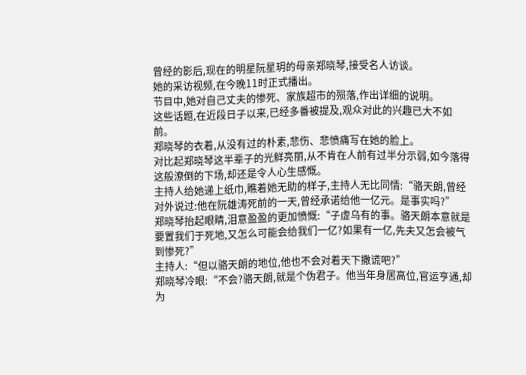曾经的影后,现在的明星阮星玥的母亲郑晓琴,接受名人访谈。
她的采访视频,在今晚11时正式播出。
节目中,她对自己丈夫的惨死、家族超市的殒落,作出详细的说明。
这些话题,在近段日子以来,已经多番被提及,观众对此的兴趣已大不如前。
郑晓琴的衣着,从没有过的朴素,悲伤、悲愤痛写在她的脸上。
对比起郑晓琴这半辈子的光鲜亮丽,从不肯在人前有过半分示弱,如今落得这般潦倒的下场,却还是令人心生感慨。
主持人给她递上纸巾,瞧着她无助的样子,主持人无比同情:“骆天朗,曾经对外说过:他在阮雄涛死前的一天,曾经承诺给他一亿元。是事实吗?”
郑晓琴抬起眼睛,泪意盈盈的更加愤慨:“子虚乌有的事。骆天朗本意就是要置我们于死地,又怎么可能会给我们一亿?如果有一亿,先夫又怎会被气到惨死?”
主持人:“但以骆天朗的地位,他也不会对着天下撒谎吧?”
郑晓琴冷眼:“不会?骆天朗,就是个伪君子。他当年身居高位,官运亨通,却为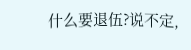什么要退伍?说不定,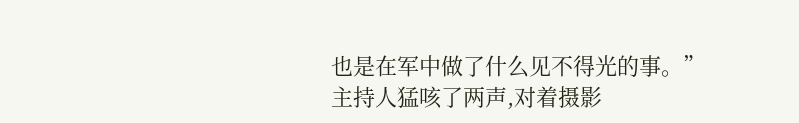也是在军中做了什么见不得光的事。”
主持人猛咳了两声,对着摄影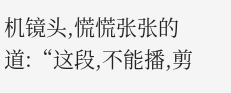机镜头,慌慌张张的道:“这段,不能播,剪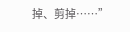掉、剪掉……”